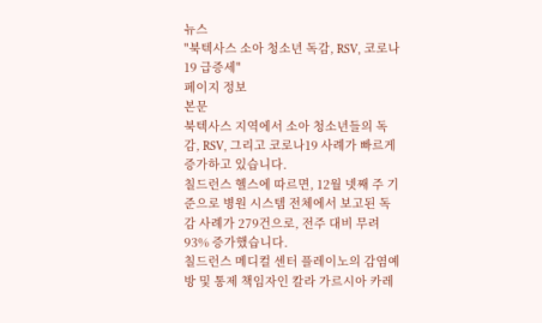뉴스
"북텍사스 소아 청소년 독감, RSV, 코로나19 급증세"
페이지 정보
본문
북텍사스 지역에서 소아 청소년들의 독감, RSV, 그리고 코로나19 사례가 빠르게 증가하고 있습니다.
칠드런스 헬스에 따르면, 12월 넷째 주 기준으로 병원 시스템 전체에서 보고된 독감 사례가 279건으로, 전주 대비 무려 93% 증가했습니다.
칠드런스 메디컬 센터 플레이노의 감염예방 및 통제 책임자인 칼라 가르시아 카레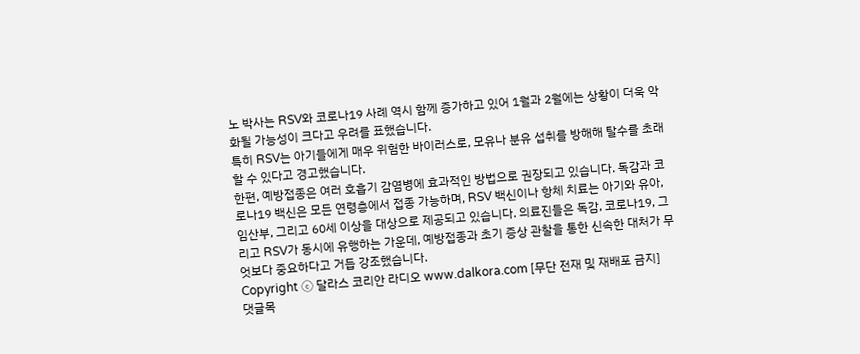노 박사는 RSV와 코로나19 사례 역시 함께 증가하고 있어 1월과 2월에는 상황이 더욱 악화될 가능성이 크다고 우려를 표했습니다.
특히 RSV는 아기들에게 매우 위험한 바이러스로, 모유나 분유 섭취를 방해해 탈수를 초래할 수 있다고 경고했습니다.
한편, 예방접종은 여러 호흡기 감염병에 효과적인 방법으로 권장되고 있습니다. 독감과 코로나19 백신은 모든 연령층에서 접종 가능하며, RSV 백신이나 항체 치료는 아기와 유아, 임산부, 그리고 60세 이상을 대상으로 제공되고 있습니다. 의료진들은 독감, 코로나19, 그리고 RSV가 동시에 유행하는 가운데, 예방접종과 초기 증상 관찰을 통한 신속한 대처가 무엇보다 중요하다고 거듭 강조했습니다.
Copyright ⓒ 달라스 코리안 라디오 www.dalkora.com [무단 전재 및 재배포 금지]
댓글목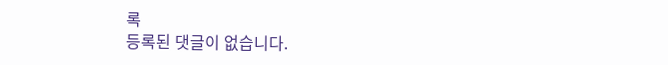록
등록된 댓글이 없습니다.